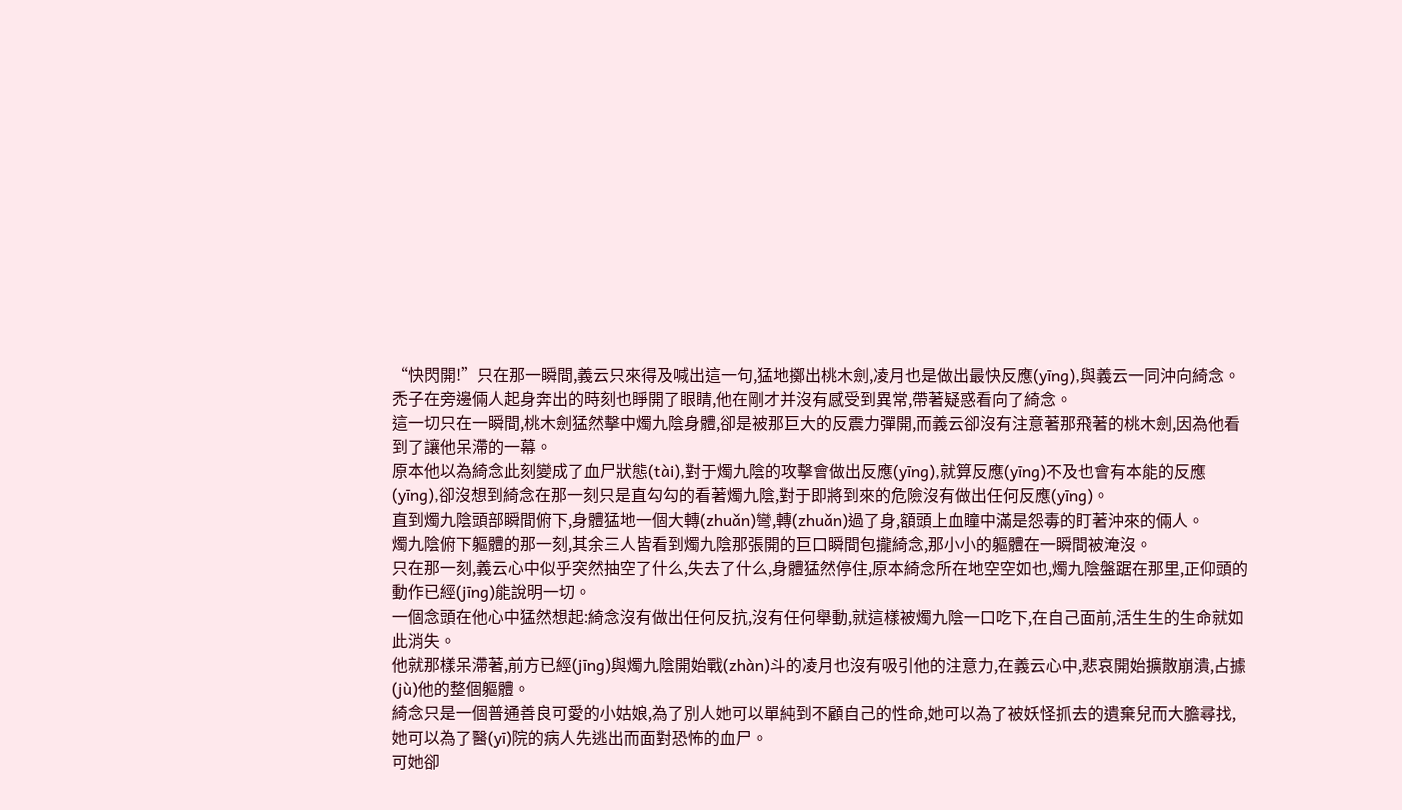“快閃開!”只在那一瞬間,義云只來得及喊出這一句,猛地擲出桃木劍,凌月也是做出最快反應(yīng),與義云一同沖向綺念。
禿子在旁邊倆人起身奔出的時刻也睜開了眼睛,他在剛才并沒有感受到異常,帶著疑惑看向了綺念。
這一切只在一瞬間,桃木劍猛然擊中燭九陰身體,卻是被那巨大的反震力彈開,而義云卻沒有注意著那飛著的桃木劍,因為他看到了讓他呆滯的一幕。
原本他以為綺念此刻變成了血尸狀態(tài),對于燭九陰的攻擊會做出反應(yīng),就算反應(yīng)不及也會有本能的反應(yīng),卻沒想到綺念在那一刻只是直勾勾的看著燭九陰,對于即將到來的危險沒有做出任何反應(yīng)。
直到燭九陰頭部瞬間俯下,身體猛地一個大轉(zhuǎn)彎,轉(zhuǎn)過了身,額頭上血瞳中滿是怨毒的盯著沖來的倆人。
燭九陰俯下軀體的那一刻,其余三人皆看到燭九陰那張開的巨口瞬間包攏綺念,那小小的軀體在一瞬間被淹沒。
只在那一刻,義云心中似乎突然抽空了什么,失去了什么,身體猛然停住,原本綺念所在地空空如也,燭九陰盤踞在那里,正仰頭的動作已經(jīng)能說明一切。
一個念頭在他心中猛然想起:綺念沒有做出任何反抗,沒有任何舉動,就這樣被燭九陰一口吃下,在自己面前,活生生的生命就如此消失。
他就那樣呆滯著,前方已經(jīng)與燭九陰開始戰(zhàn)斗的凌月也沒有吸引他的注意力,在義云心中,悲哀開始擴散崩潰,占據(jù)他的整個軀體。
綺念只是一個普通善良可愛的小姑娘,為了別人她可以單純到不顧自己的性命,她可以為了被妖怪抓去的遺棄兒而大膽尋找,她可以為了醫(yī)院的病人先逃出而面對恐怖的血尸。
可她卻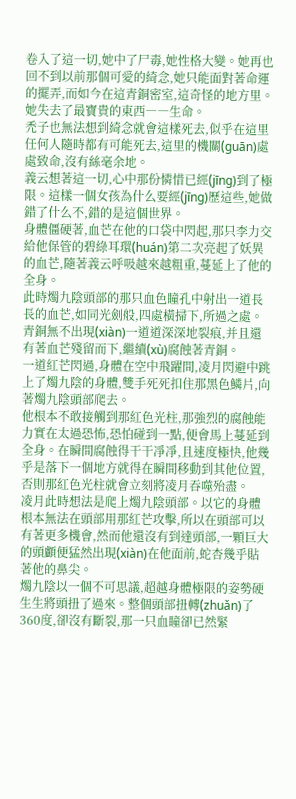卷入了這一切,她中了尸毒,她性格大變。她再也回不到以前那個可愛的綺念,她只能面對著命運的擺弄,而如今在這青銅密室,這奇怪的地方里。她失去了最寶貴的東西――生命。
禿子也無法想到綺念就會這樣死去,似乎在這里任何人隨時都有可能死去,這里的機關(guān)處處致命,沒有絲毫余地。
義云想著這一切,心中那份憐惜已經(jīng)到了極限。這樣一個女孩為什么要經(jīng)歷這些,她做錯了什么不,錯的是這個世界。
身體僵硬著,血芒在他的口袋中閃起,那只李力交給他保管的碧綠耳環(huán)第二次亮起了妖異的血芒,隨著義云呼吸越來越粗重,蔓延上了他的全身。
此時燭九陰頭部的那只血色瞳孔中射出一道長長的血芒,如同光劍般,四處橫掃下,所過之處。青銅無不出現(xiàn)一道道深深地裂痕,并且還有著血芒殘留而下,繼續(xù)腐蝕著青銅。
一道紅芒閃過,身體在空中飛躍間,凌月閃避中跳上了燭九陰的身體,雙手死死扣住那黑色鱗片,向著燭九陰頭部爬去。
他根本不敢接觸到那紅色光柱,那強烈的腐蝕能力實在太過恐怖,恐怕碰到一點,便會馬上蔓延到全身。在瞬間腐蝕得干干凈凈,且速度極快,他幾乎是落下一個地方就得在瞬間移動到其他位置,否則那紅色光柱就會立刻將凌月吞噬殆盡。
凌月此時想法是爬上燭九陰頭部。以它的身體根本無法在頭部用那紅芒攻擊,所以在頭部可以有著更多機會,然而他還沒有到達頭部,一顆巨大的頭顱便猛然出現(xiàn)在他面前,蛇杏幾乎貼著他的鼻尖。
燭九陰以一個不可思議,超越身體極限的姿勢硬生生將頭扭了過來。整個頭部扭轉(zhuǎn)了360度,卻沒有斷裂,那一只血瞳卻已然緊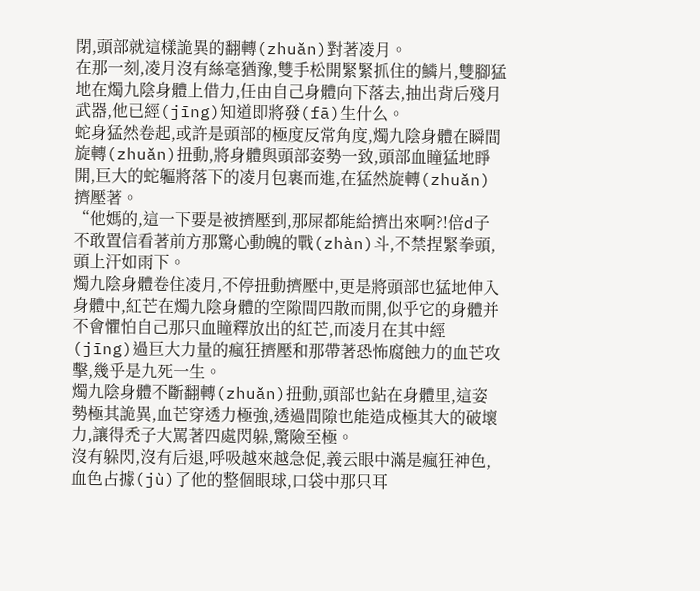閉,頭部就這樣詭異的翻轉(zhuǎn)對著凌月。
在那一刻,凌月沒有絲毫猶豫,雙手松開緊緊抓住的鱗片,雙腳猛地在燭九陰身體上借力,任由自己身體向下落去,抽出背后殘月武器,他已經(jīng)知道即將發(fā)生什么。
蛇身猛然卷起,或許是頭部的極度反常角度,燭九陰身體在瞬間旋轉(zhuǎn)扭動,將身體與頭部姿勢一致,頭部血瞳猛地睜開,巨大的蛇軀將落下的凌月包裹而進,在猛然旋轉(zhuǎn)擠壓著。
“他媽的,這一下要是被擠壓到,那屎都能給擠出來啊?!倍d子不敢置信看著前方那驚心動魄的戰(zhàn)斗,不禁捏緊拳頭,頭上汗如雨下。
燭九陰身體卷住凌月,不停扭動擠壓中,更是將頭部也猛地伸入身體中,紅芒在燭九陰身體的空隙間四散而開,似乎它的身體并不會懼怕自己那只血瞳釋放出的紅芒,而凌月在其中經(jīng)過巨大力量的瘋狂擠壓和那帶著恐怖腐蝕力的血芒攻擊,幾乎是九死一生。
燭九陰身體不斷翻轉(zhuǎn)扭動,頭部也鉆在身體里,這姿勢極其詭異,血芒穿透力極強,透過間隙也能造成極其大的破壞力,讓得禿子大罵著四處閃躲,驚險至極。
沒有躲閃,沒有后退,呼吸越來越急促,義云眼中滿是瘋狂神色,血色占據(jù)了他的整個眼球,口袋中那只耳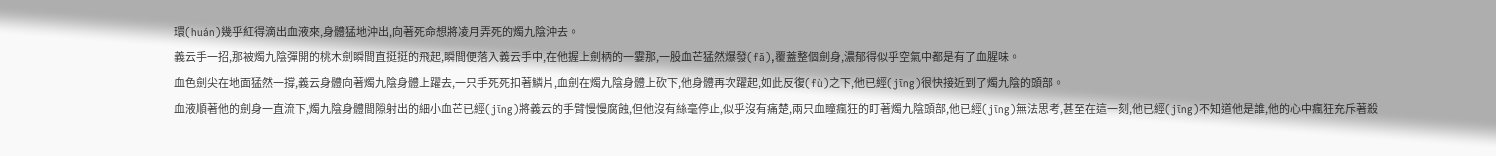環(huán)幾乎紅得滴出血液來,身體猛地沖出,向著死命想將凌月弄死的燭九陰沖去。
義云手一招,那被燭九陰彈開的桃木劍瞬間直挺挺的飛起,瞬間便落入義云手中,在他握上劍柄的一霎那,一股血芒猛然爆發(fā),覆蓋整個劍身,濃郁得似乎空氣中都是有了血腥味。
血色劍尖在地面猛然一撐,義云身體向著燭九陰身體上躍去,一只手死死扣著鱗片,血劍在燭九陰身體上砍下,他身體再次躍起,如此反復(fù)之下,他已經(jīng)很快接近到了燭九陰的頭部。
血液順著他的劍身一直流下,燭九陰身體間隙射出的細小血芒已經(jīng)將義云的手臂慢慢腐蝕,但他沒有絲毫停止,似乎沒有痛楚,兩只血瞳瘋狂的盯著燭九陰頭部,他已經(jīng)無法思考,甚至在這一刻,他已經(jīng)不知道他是誰,他的心中瘋狂充斥著殺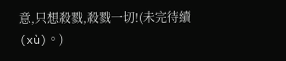意,只想殺戮,殺戮一切!(未完待續(xù)。)